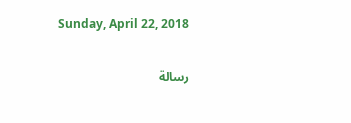Sunday, April 22, 2018

رسالة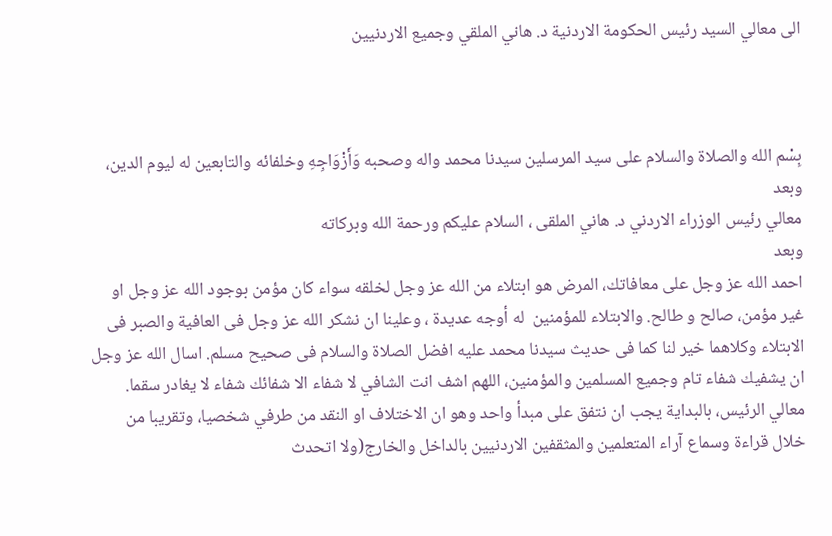الى معالي السيد رئيس الحكومة الاردنية د. هاني الملقي وجميع الاردنيين



بِسْم الله والصلاة والسلام على سيد المرسلين سيدنا محمد واله وصحبه وَأَزْوَاجِهِ وخلفائه والتابعين له ليوم الدين، وبعد
معالي رئيس الوزراء الاردني د. هاني الملقى ، السلام عليكم ورحمة الله وبركاته
وبعد
احمد الله عز وجل على معافاتك، المرض هو ابتلاء من الله عز وجل لخلقه سواء كان مؤمن بوجود الله عز وجل او غير مؤمن، صالح و طالح. والابتلاء للمؤمنين  له أوجه عديدة ، وعلينا ان نشكر الله عز وجل فى العافية والصبر فى الابتلاء وكلاهما خير لنا كما فى حديث سيدنا محمد عليه افضل الصلاة والسلام فى صحيح مسلم. اسال الله عز وجل ان يشفيك شفاء تام وجميع المسلمين والمؤمنين، اللهم اشف انت الشافي لا شفاء الا شفائك شفاء لا يغادر سقما.
معالي الرئيس، بالبداية يجب ان نتفق على مبدأ واحد وهو ان الاختلاف او النقد من طرفي شخصيا، وتقريبا من خلال قراءة وسماع آراء المتعلمين والمثقفين الاردنيين بالداخل والخارج(ولا اتحدث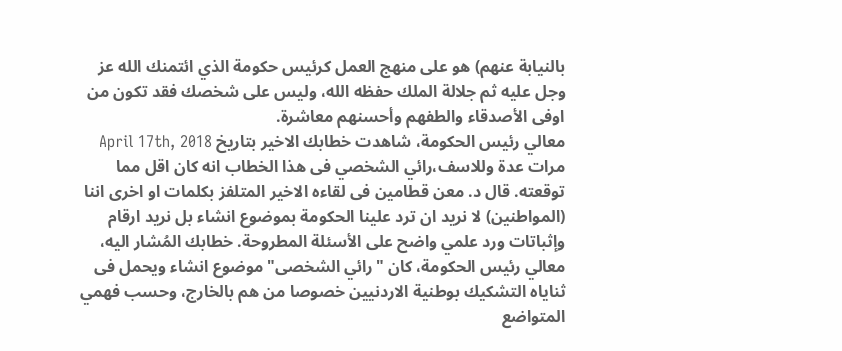بالنيابة عنهم) هو على منهج العمل كرئيس حكومة الذي ائتمنك الله عز وجل عليه ثم جلالة الملك حفظه الله، وليس على شخصك فقد تكون من اوفى الأصدقاء والطفهم وأحسنهم معاشرة.
معالي رئيس الحكومة، شاهدت خطابك الاخير بتاريخ April 17th, 2018 مرات عدة وللاسف،رائي الشخصي فى هذا الخطاب انه كان اقل مما توقعته. قال د. معن قطامين فى لقاءه الاخير المتلفز بكلمات او اخرى اننا (المواطنين) لا نريد ان ترد علينا الحكومة بموضوع انشاء بل نريد ارقام وإثباتات ورد علمي واضح على الأسئلة المطروحة. خطابك المُشار اليه، معالي رئيس الحكومة، كان "رائي الشخصى" موضوع انشاء ويحمل فى ثناياه التشكيك بوطنية الاردنيين خصوصا من هم بالخارج، وحسب فهمي المتواضع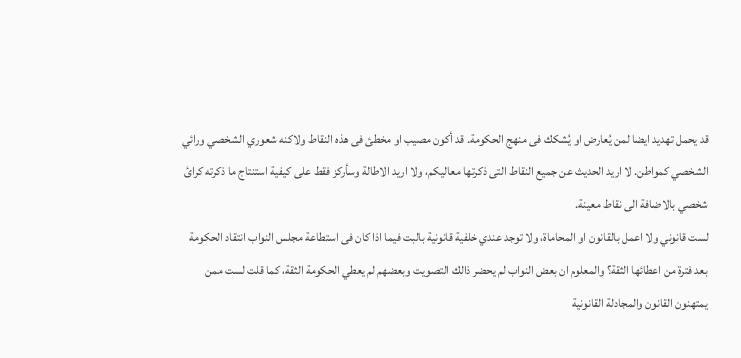قد يحمل تهديد ايضا لمن يُعارض او يُشكك فى منهج الحكومة. قد أكون مصيب او مخطئ فى هذه النقاط ولاكنه شعوري الشخصي ورائي الشخصي كمواطن. لا اريد الحديث عن جميع النقاط التى ذكرتها معاليكم، ولا اريد الاطالة وسأركز فقط على كيفية استنتاج ما ذكرته كرائ شخصي بالاضافة الى نقاط معينة.
لست قانوني ولا اعمل بالقانون او المحاماة، ولا توجد عندي خلفية قانونية بالبت فيما اذا كان فى استطاعة مجلس النواب انتقاد الحكومة بعد فترة من اعطائها الثقة؟ والمعلوم ان بعض النواب لم يحضر ذالك التصويت وبعضهم لم يعطي الحكومة الثقة، كما قلت لست ممن يمتهنون القانون والمجادلة القانونية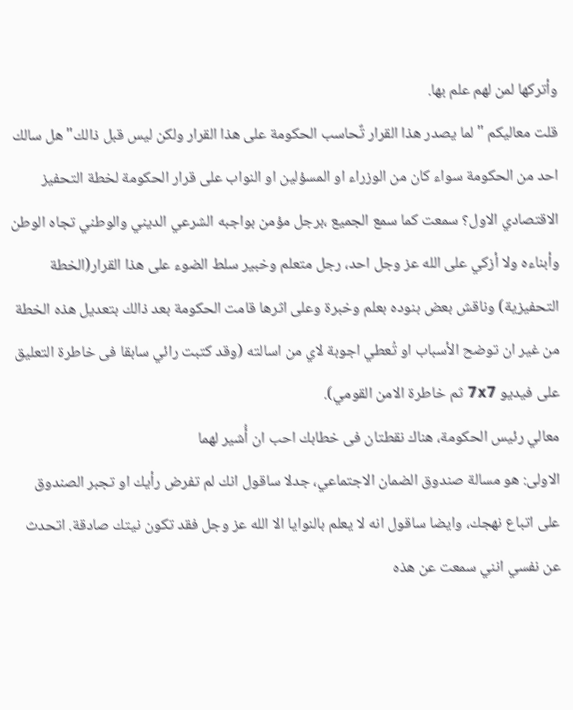وأتركها لمن لهم علم بها.
قلت معاليكم "لما يصدر هذا القرار تٌحاسب الحكومة على هذا القرار ولكن ليس قبل ذالك" هل سالك احد من الحكومة سواء كان من الوزراء او المسؤلين او النواب على قرار الحكومة لخطة التحفيز الاقتصادي الاول؟ سمعت كما سمع الجميع ،برجل مؤمن بواجبه الشرعي الديني والوطني تجاه الوطن وأبناءه ولا أزكي على الله عز وجل احد، رجل متعلم وخبير سلط الضوء على هذا القرار(الخطة التحفيزية) وناقش بعض بنوده بعلم وخبرة وعلى اثرها قامت الحكومة بعد ذالك بتعديل هذه الخطة من غير ان توضح الأسباب او تُعطي اجوبة لاي من اسالته (وقد كتبت رائي سابقا فى خاطرة التعليق على فيديو 7x7 ثم خاطرة الامن القومي).
معالي رئيس الحكومة، هناك نقطتان فى خطابك احب ان أُشير لهما
الاولى: هو مسالة صندوق الضمان الاجتماعي، جدلا ساقول انك لم تفرض رأيك او تجبر الصندوق على اتباع نهجك، وايضا ساقول انه لا يعلم بالنوايا الا الله عز وجل فقد تكون نيتك صادقة. اتحدث عن نفسي انني سمعت عن هذه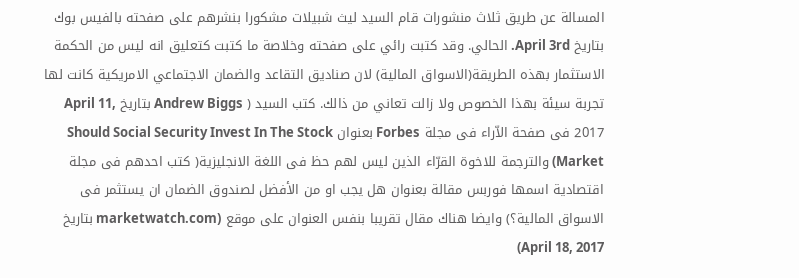المسالة عن طريق ثلاث منشورات قام السيد ليث شبيلات مشكورا بنشرهم على صفحته بالفيس بوك بتاريخ April 3rd. الحالي. وقد كتبت رائي على صفحته وخلاصة ما كتبت كتعليق انه ليس من الحكمة الاستثمار بهذه الطريقة(الاسواق المالية) لان صناديق التقاعد والضمان الاجتماعي الامريكية كانت لها تجربة سيئة بهذا الخصوص ولا زالت تعاني من ذالك. كتب السيد ( Andrew Biggs بتاريخ April 11, 2017 فى صفحة الاّراء فى مجلة Forbes بعنوان Should Social Security Invest In The Stock Market) والترجمة للاخوة القرّاء الذين ليس لهم حظ فى اللغة الانجليزية( كتب احدهم فى مجلة اقتصادية اسمها فوربس مقالة بعنوان هل يجب او من الأفضل لصندوق الضمان ان يستثمر فى الاسواق المالية؟) وايضا هناك مقال تقريبا بنفس العنوان على موقع (marketwatch.com بتاريخ April 18, 2017)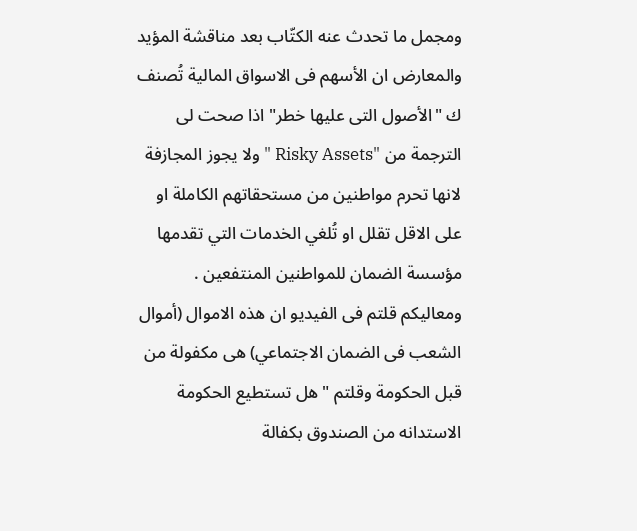ومجمل ما تحدث عنه الكتّاب بعد مناقشة المؤيد والمعارض ان الأسهم فى الاسواق المالية تُصنف ك "الأصول التى عليها خطر" اذا صحت لى الترجمة من "Risky Assets " ولا يجوز المجازفة لانها تحرم مواطنين من مستحقاتهم الكاملة او على الاقل تقلل او تُلغي الخدمات التي تقدمها مؤسسة الضمان للمواطنين المنتفعين . ومعاليكم قلتم فى الفيديو ان هذه الاموال (أموال الشعب فى الضمان الاجتماعي) هى مكفولة من قبل الحكومة وقلتم "هل تستطيع الحكومة الاستدانه من الصندوق بكفالة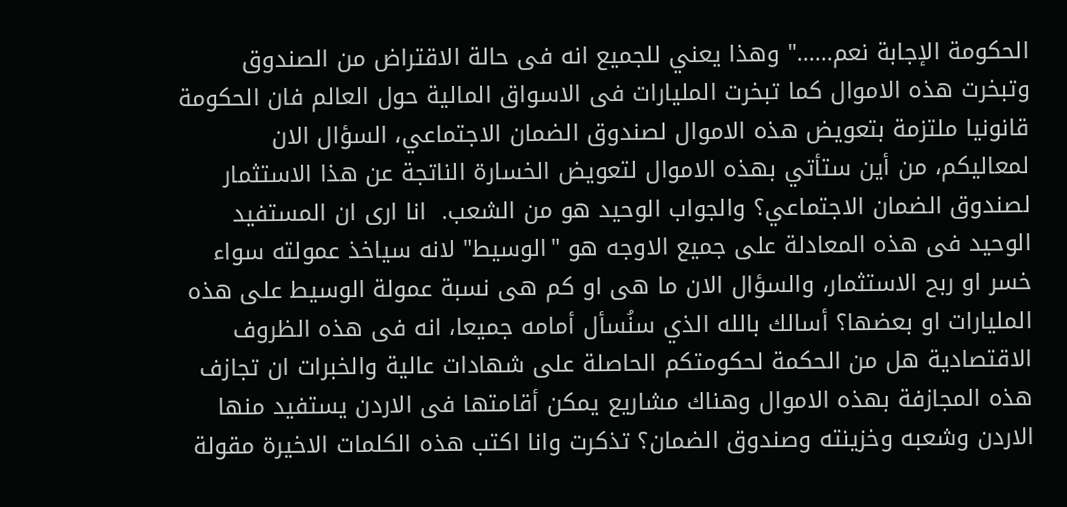الحكومة الإجابة نعم......" وهذا يعني للجميع انه فى حالة الاقتراض من الصندوق وتبخرت هذه الاموال كما تبخرت المليارات فى الاسواق المالية حول العالم فان الحكومة قانونيا ملتزمة بتعويض هذه الاموال لصندوق الضمان الاجتماعي، السؤال الان لمعاليكم، من أين ستأتي بهذه الاموال لتعويض الخسارة الناتجة عن هذا الاستثمار لصندوق الضمان الاجتماعي؟ والجواب الوحيد هو من الشعب.  انا ارى ان المستفيد الوحيد فى هذه المعادلة على جميع الاوجه هو "الوسيط" لانه سياخذ عمولته سواء خسر او ربح الاستثمار، والسؤال الان ما هى او كم هى نسبة عمولة الوسيط على هذه المليارات او بعضها؟ أسالك بالله الذي سنُسأل أمامه جميعا، انه فى هذه الظروف الاقتصادية هل من الحكمة لحكومتكم الحاصلة على شهادات عالية والخبرات ان تجازف هذه المجازفة بهذه الاموال وهناك مشاريع يمكن أقامتها فى الاردن يستفيد منها الاردن وشعبه وخزينته وصندوق الضمان؟ تذكرت وانا اكتب هذه الكلمات الاخيرة مقولة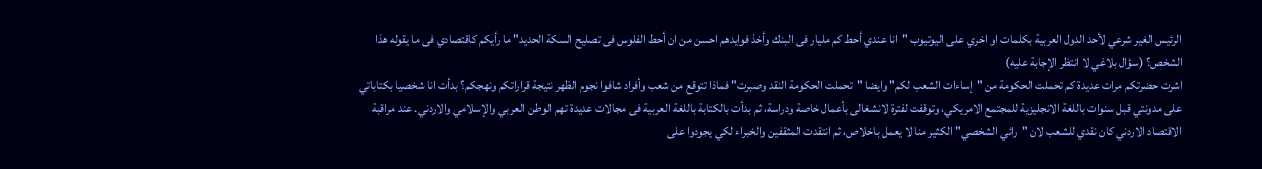الرئيس الغير شرعي لأحد الدول العربية بكلمات او اخري على اليوتيوب "انا عندي أحط كم مليار فى البنك وأخذ فوايدهم احسن من ان أحط الفلوس فى تصليح السكة الحديد" ما رأيكم كاقتصادي فى ما يقوله هذا الشخص؟ (سؤال بلاغي لا انتظر الإجابة عليه)
اشرت حضرتكم مرات عديدة كم تحملت الحكومة من "إساءات الشعب لكم" وايضا "تحملت الحكومة النقد وصبرت" فماذا تتوقع من شعب وأفراد شافوا نجوم الظهر نتيجة قراراتكم ونهجكم؟ بدأت انا شخصيا بكتاباتي على مدونتي قبل سنوات باللغة الانجليزية للمجتمع الامريكي، وتوقفت لفترة لانشغالى بأعمال خاصة ودراسة، ثم بدأت بالكتابة باللغة العربية فى مجالات عديدة تهم الوطن العربي والإسلامي والاردني. عند مراقبة الاقتصاد الاردني كان نقدي للشعب لان "رائي الشخصي" الكثير منا لا يعمل باخلاص، ثم انتقدت المثقفين والخبراء لكي يجودوا على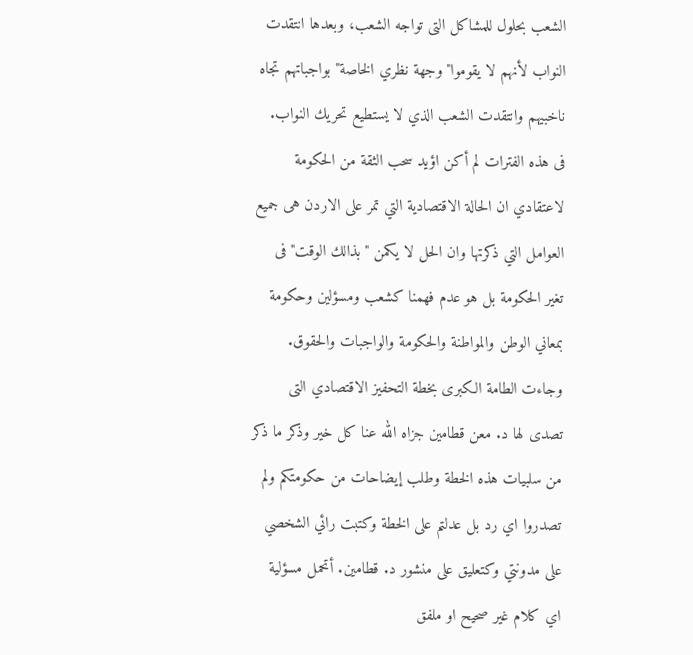الشعب بحلول للمشاكل التى تواجه الشعب، وبعدها انتقدت النواب لأنهم لا يقوموا"وجهة نظري الخاصة" بواجباتهم تجاه ناخبيهم وانتقدت الشعب الذي لا يستطيع تحريك النواب. فى هذه الفترات لم أكن اؤيد سحب الثقة من الحكومة لاعتقادي ان الحالة الاقتصادية التي تمر على الاردن هى جميع العوامل التي ذكرتها وان الحل لا يكمن "بذالك الوقت" فى تغير الحكومة بل هو عدم فهمنا كشعب ومسؤلين وحكومة بمعاني الوطن والمواطنة والحكومة والواجبات والحقوق. وجاءت الطامة الكبرى بخطة التحفيز الاقتصادي التى تصدى لها د. معن قطامين جزاه الله عنا كل خير وذكر ما ذكر من سلبيات هذه الخطة وطلب إيضاحات من حكومتكم ولم تصدروا اي رد بل عدلتم على الخطة وكتبت رائي الشخصي على مدونتي وكتعليق على منشور د. قطامين. أتحمل مسؤلية اي كلام غير صحيح او ملفق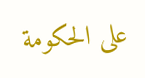على الحكومة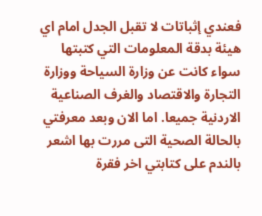فعندي إثباتات لا تقبل الجدل امام اي هيئة بدقة المعلومات التي كتبتها سواء كانت عن وزارة السياحة ووزارة التجارة والاقتصاد والغرف الصناعية الاردنية جميعا. اما الان وبعد معرفتي بالحالة الصحية التى مررت بها اشعر بالندم على كتابتي اخر فقرة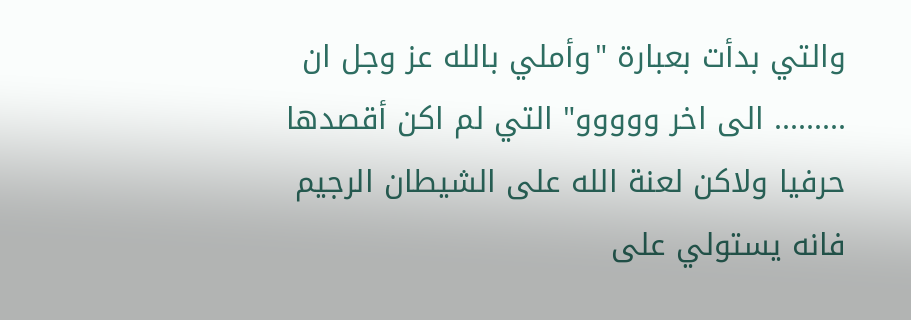والتي بدأت بعبارة "وأملي بالله عز وجل ان ......... الى اخر ووووو" التي لم اكن أقصدها حرفيا ولاكن لعنة الله على الشيطان الرجيم فانه يستولي على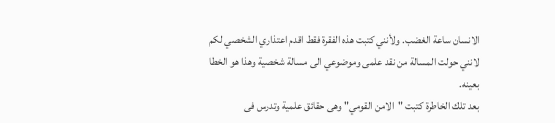الانسان ساعة الغضب. ولأنني كتبت هذه الفقرة فقط اقدم اعتذاري الشخصي لكم لانني حولت المسالة من نقد علمى وموضوعي الى مسالة شخصية وهذا هو الخطا بعينه.
بعد تلك الخاطرة كتبت "الامن القومي" وهى حقائق علمية وتدرس فى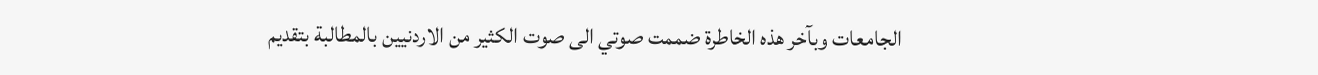الجامعات وبآخر هذه الخاطرة ضممت صوتي الى صوت الكثير من الاردنيين بالمطالبة بتقديم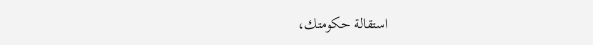استقالة حكومتك،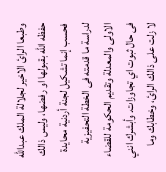وطبعا الرائ الاخير لجلالة الملك عبدالله حفظه الله بقبولها او رفضها، وليس ذالك فحسب إنما تشكيل لجنة أردنية محايدة لدراسة ما قدمته فى الخطة التحفيزية الاولى والمعدلة وتقديم الحكومة للقضاء فى حال ثبوت اي تجاوزات. وأبشرك انني لا زلت على ذالك الرائ، وخطابك وما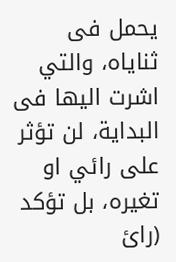يحمل فى ثناياه، والتي اشرت اليها فى البداية، لن تؤثر على رائي او تغيره، بل تؤكد (رائ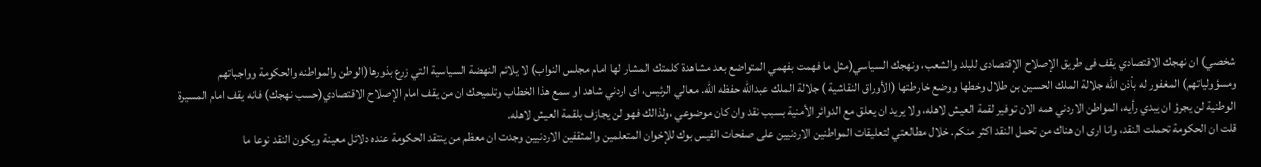شخصي) ان نهجك الاقتصادي يقف فى طريق الإصلاح الإقتصادى للبلد والشعب، ونهجك السياسي(مثل ما فهمت بفهمي المتواضع بعد مشاهدة كلمتك المشار لها امام مجلس النواب) لا يلائم النهضة السياسية التي زرع بذورها(الوطن والمواطنه والحكومة وواجباتهم ومسؤولياتهم) المغفور له باْذن الله جلالة الملك الحسين بن طلال وخطها ووضع خارطتها (الأوراق النقاشية ) جلالة الملك عبدالله حفظه الله. معالي الرئيس، اى اردني شاهد او سمع هذا الخطاب وتلميحك ان من يقف امام الإصلاح الاقتصادي(حسب نهجك) فانه يقف امام المسيرة الوطنية لن يجرؤ ان يبدي رأيه، المواطن الاردني همه الان توفير لقمة العيش لاهله، ولا يريد ان يعلق مع الدوائر الأمنية بسبب نقد وان كان موضوعي ،ولذالك فهو لن يجازف بلقمة العيش لاهله.
قلت ان الحكومة تحملت النقد، وانا ارى ان هناك من تحمل النقد اكثر منكم. خلال مطالعتي لتعليقات المواطنين الاردنيين على صفحات الفيس بوك للإخوان المتعلمين والمثقفين الاردنيين وجدت ان معظم من ينتقد الحكومة عنده دلائل معينة ويكون النقد نوعا ما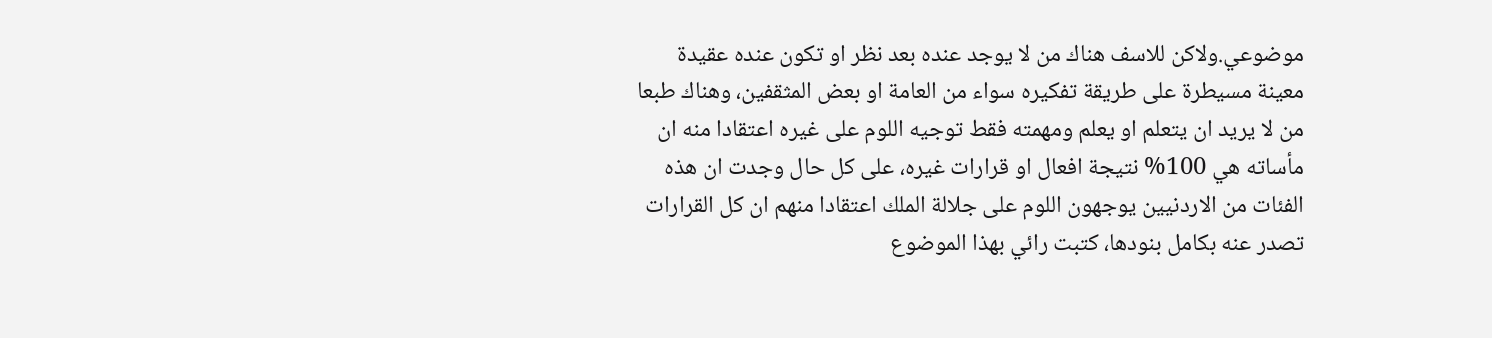موضوعي.ولاكن للاسف هناك من لا يوجد عنده بعد نظر او تكون عنده عقيدة معينة مسيطرة على طريقة تفكيره سواء من العامة او بعض المثقفين، وهناك طبعا من لا يريد ان يتعلم او يعلم ومهمته فقط توجيه اللوم على غيره اعتقادا منه ان مأساته هي 100% نتيجة افعال او قرارات غيره، على كل حال وجدت ان هذه الفئات من الاردنيين يوجهون اللوم على جلالة الملك اعتقادا منهم ان كل القرارات تصدر عنه بكامل بنودها، كتبت رائي بهذا الموضوع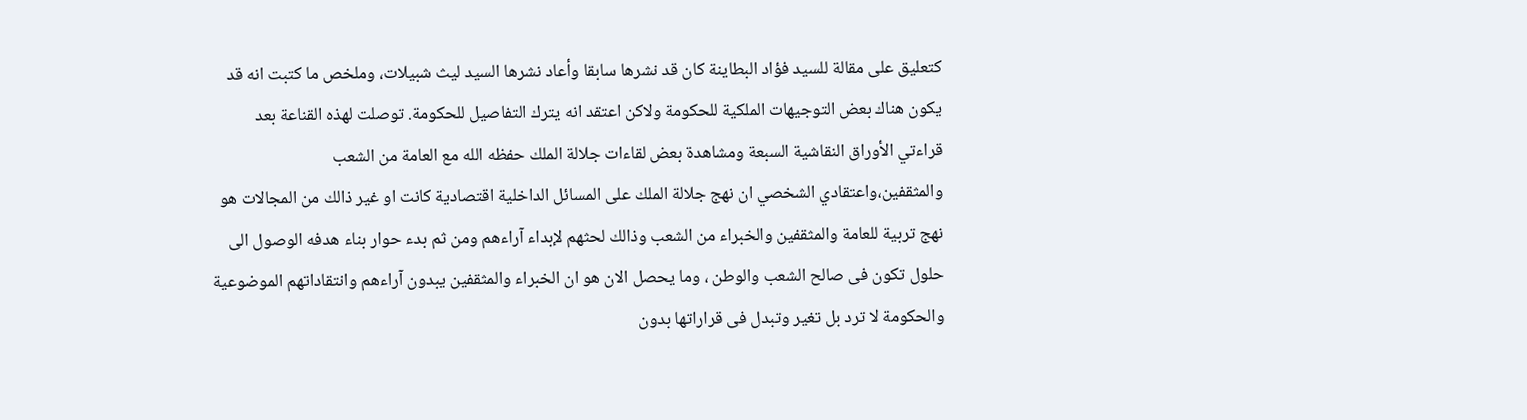كتعليق على مقالة للسيد فؤاد البطاينة كان قد نشرها سابقا وأعاد نشرها السيد ليث شبيلات، وملخص ما كتبت انه قد يكون هناك بعض التوجيهات الملكية للحكومة ولاكن اعتقد انه يترك التفاصيل للحكومة. توصلت لهذه القناعة بعد قراءتي الأوراق النقاشية السبعة ومشاهدة بعض لقاءات جلالة الملك حفظه الله مع العامة من الشعب والمثقفين،واعتقادي الشخصي ان نهج جلالة الملك على المسائل الداخلية اقتصادية كانت او غير ذالك من المجالات هو نهج تربية للعامة والمثقفين والخبراء من الشعب وذالك لحثهم لإبداء آراءهم ومن ثم بدء حوار بناء هدفه الوصول الى حلول تكون فى صالح الشعب والوطن ، وما يحصل الان هو ان الخبراء والمثقفين يبدون آراءهم وانتقاداتهم الموضوعية والحكومة لا ترد بل تغير وتبدل فى قراراتها بدون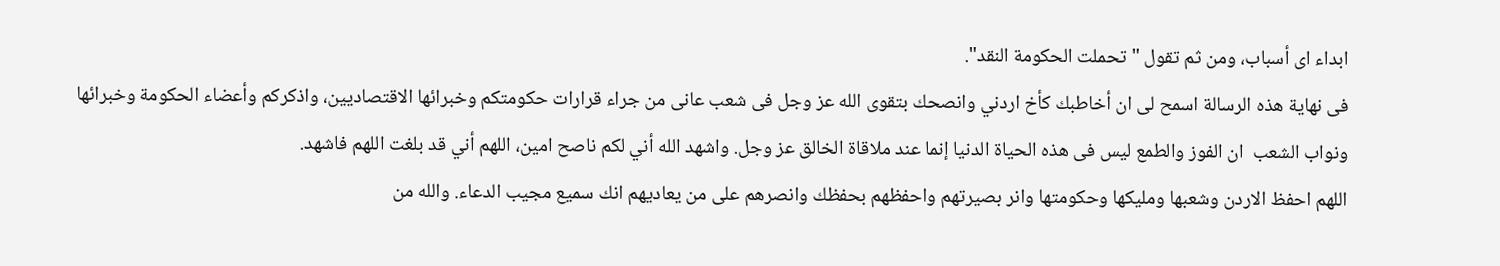ابداء اى أسباب، ومن ثم تقول "تحملت الحكومة النقد".
فى نهاية هذه الرسالة اسمح لى ان أخاطبك كأخ اردني وانصحك بتقوى الله عز وجل فى شعب عانى من جراء قرارات حكومتكم وخبرائها الاقتصاديين، واذكركم وأعضاء الحكومة وخبرائها ونواب الشعب  ان الفوز والطمع ليس فى هذه الحياة الدنيا إنما عند ملاقاة الخالق عز وجل. واشهد الله أني لكم ناصح امين، اللهم أني قد بلغت اللهم فاشهد.
اللهم احفظ الاردن وشعبها ومليكها وحكومتها وانر بصيرتهم واحفظهم بحفظك وانصرهم على من يعاديهم انك سميع مجيب الدعاء. والله من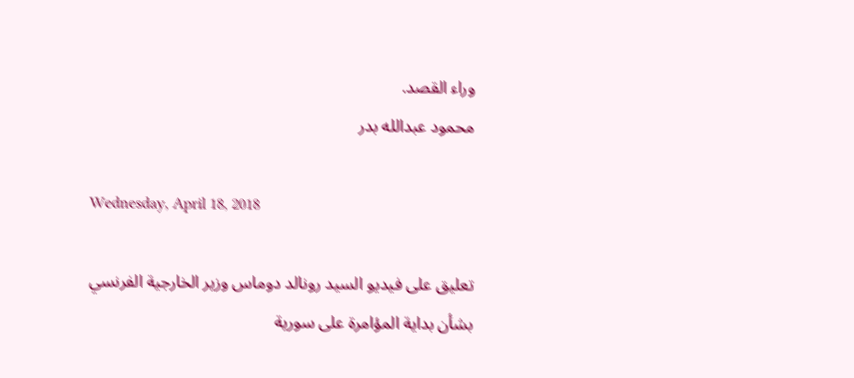وراء القصد.
محمود عبدالله بدر

Wednesday, April 18, 2018

تعليق على فيديو السيد رونالد دوماس وزير الخارجية الفرنسي بشأن بداية المؤامرة على سورية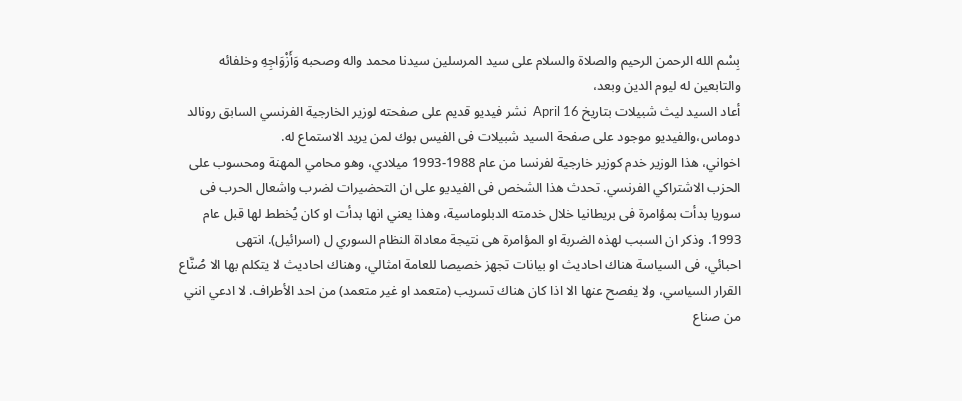بِسْم الله الرحمن الرحيم والصلاة والسلام على سيد المرسلين سيدنا محمد واله وصحبه وَأَزْوَاجِهِ وخلفائه والتابعين له ليوم الدين وبعد،
أعاد السيد ليث شبيلات بتاريخ April 16  نشر فيديو قديم على صفحته لوزير الخارجية الفرنسي السابق رونالد دوماس،والفيديو موجود على صفحة السيد شبيلات فى الفيس بوك لمن يريد الاستماع له.
اخواني، هذا الوزير خدم كوزير خارجية لفرنسا من عام 1988-1993 ميلادي، وهو محامي المهنة ومحسوب على الحزب الاشتراكي الفرنسي. تحدث هذا الشخص فى الفيديو على ان التحضيرات لضرب واشعال الحرب فى سوريا بدأت بمؤامرة فى بريطانيا خلال خدمته الدبلوماسية، وهذا يعني انها بدأت او كان يُخطط لها قبل عام 1993. وذكر ان السبب لهذه الضربة او المؤامرة هى نتيجة معاداة النظام السوري ل (اسرائيل). انتهى
احبائي، فى السياسة هناك احاديث او بيانات تجهز خصيصا للعامة امثالي، وهناك احاديث لا يتكلم بها الا صُنَّاع القرار السياسي، ولا يفصح عنها الا اذا كان هناك تسريب (متعمد او غير متعمد) من احد الأطراف. لا ادعي انني من صناع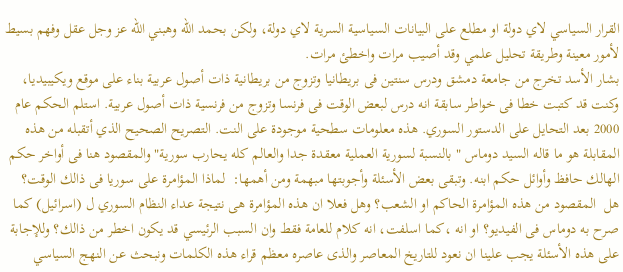القرار السياسي لاي دولة او مطلع على البيانات السياسية السرية لاي دولة، ولكن بحمد الله وهبني الله عز وجل عقل وفهم بسيط لأمور معينة وطريقة تحليل علمي وقد أصيب مرات واخطئ مرات.
بشار الأسد تخرج من جامعة دمشق ودرس سنتين فى بريطانيا وتزوج من بريطانية ذات أصول عربية بناء على موقع ويكيبيديا، وكنت قد كتبت خطا فى خواطر سابقة انه درس لبعض الوقت فى فرنسا وتزوج من فرنسية ذات أصول عربية. استلم الحكم عام 2000 بعد التحايل على الدستور السوري. هذه معلومات سطحية موجودة على النت. التصريح الصحيح الذي أتقبله من هذه المقابلة هو ما قاله السيد دوماس " بالنسبة لسورية العملية معقدة جدا والعالم كله يحارب سورية" والمقصود هنا فى أواخر حكم الهالك حافظ وأوائل حكم ابنه. وتبقى بعض الأسئلة وأجوبتها مبهمة ومن أهمها:  لماذا المؤامرة على سوريا فى ذالك الوقت؟ هل  المقصود من هذه المؤامرة الحاكم او الشعب؟ وهل فعلا ان هذه المؤامرة هى نتيجة عداء النظام السوري ل (اسرائيل) كما صرح به دوماس فى الفيديو؟ او انه ،كما اسلفت، انه كلام للعامة فقط وان السبب الرئيسي قد يكون اخطر من ذالك؟ وللإجابة على هذه الأسئلة يجب علينا ان نعود للتاريخ المعاصر والذى عاصره معظم قراء هذه الكلمات ونبحث عن النهج السياسي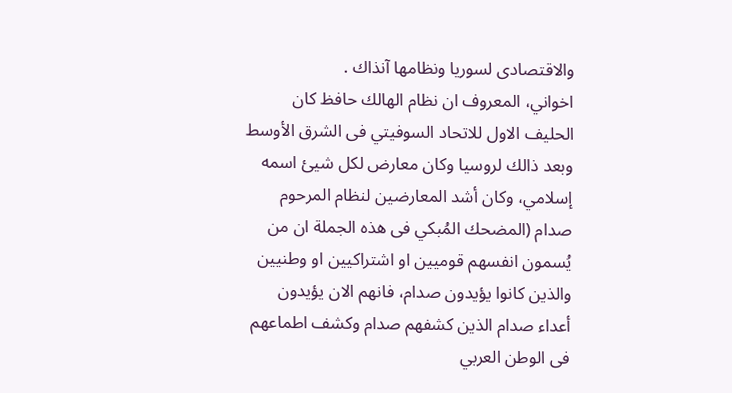والاقتصادى لسوريا ونظامها آنذاك .
اخواني، المعروف ان نظام الهالك حافظ كان الحليف الاول للاتحاد السوفيتي فى الشرق الأوسط وبعد ذالك لروسيا وكان معارض لكل شيئ اسمه إسلامي، وكان أشد المعارضين لنظام المرحوم صدام (المضحك المُبكي فى هذه الجملة ان من يُسمون انفسهم قوميين او اشتراكيين او وطنيين والذين كانوا يؤيدون صدام، فانهم الان يؤيدون أعداء صدام الذين كشفهم صدام وكشف اطماعهم فى الوطن العربي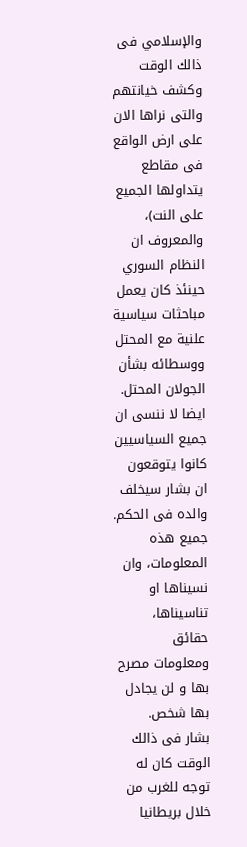والإسلامي فى ذالك الوقت وكشف خيانتهم والتى نراها الان على ارض الواقع  فى مقاطع يتداولها الجميع على النت)، والمعروف ان النظام السوري حينئذ كان يعمل مباحثات سياسية علنية مع المحتل ووسطائه بشأن الجولان المحتل. ايضا لا ننسى ان جميع السياسيين كانوا يتوقعون ان بشار سيخلف والده فى الحكم. جميع هذه المعلومات، وان نسيناها او تناسيناها، حقائق ومعلومات مصرح بها و لن يجادل بها شخص.
بشار فى ذالك الوقت كان له توجه للغرب من خلال بريطانيا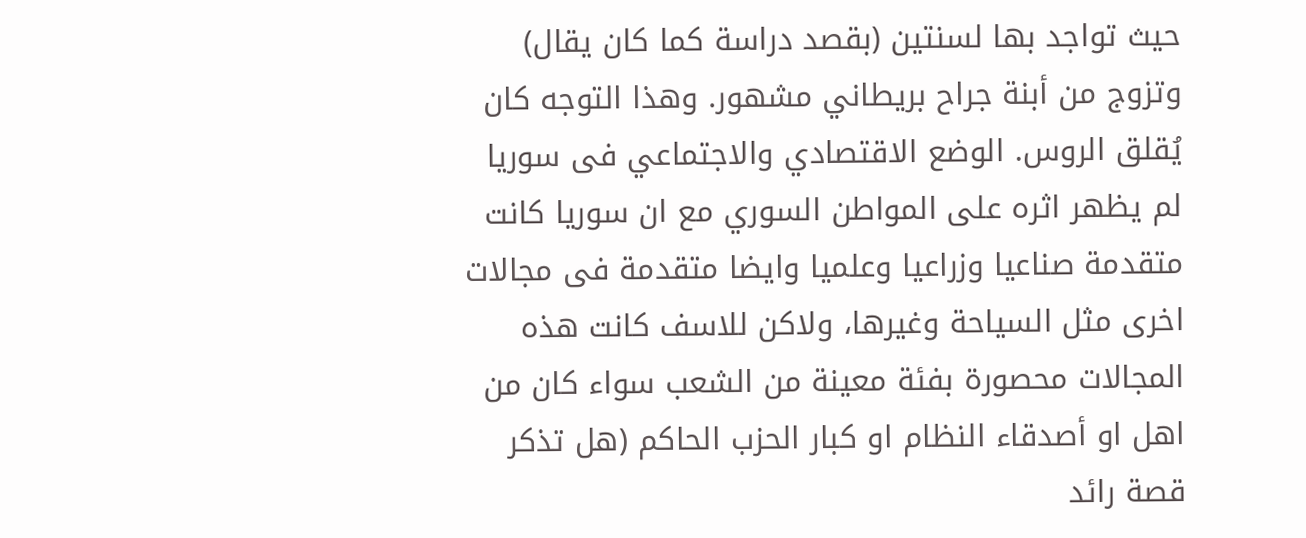حيث تواجد بها لسنتين (بقصد دراسة كما كان يقال) وتزوج من أبنة جراح بريطاني مشهور. وهذا التوجه كان يُقلق الروس. الوضع الاقتصادي والاجتماعي فى سوريا لم يظهر اثره على المواطن السوري مع ان سوريا كانت متقدمة صناعيا وزراعيا وعلميا وايضا متقدمة فى مجالات اخرى مثل السياحة وغيرها، ولاكن للاسف كانت هذه المجالات محصورة بفئة معينة من الشعب سواء كان من اهل او أصدقاء النظام او كبار الحزب الحاكم (هل تذكر قصة رائد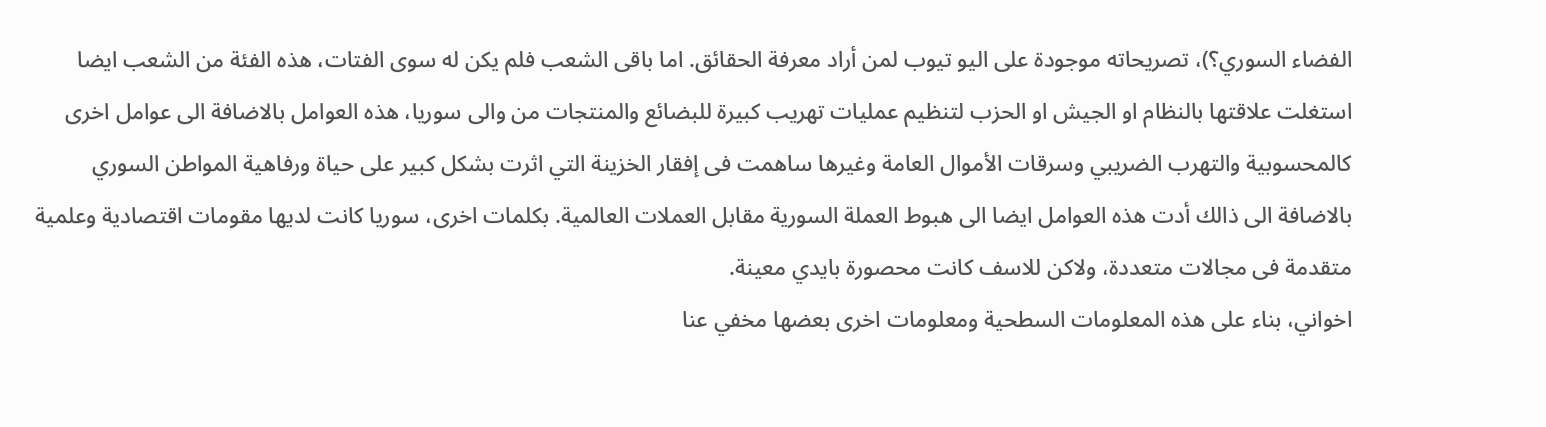الفضاء السوري؟)، تصريحاته موجودة على اليو تيوب لمن أراد معرفة الحقائق. اما باقى الشعب فلم يكن له سوى الفتات، هذه الفئة من الشعب ايضا استغلت علاقتها بالنظام او الجيش او الحزب لتنظيم عمليات تهريب كبيرة للبضائع والمنتجات من والى سوريا، هذه العوامل بالاضافة الى عوامل اخرى كالمحسوبية والتهرب الضريبي وسرقات الأموال العامة وغيرها ساهمت فى إفقار الخزينة التي اثرت بشكل كبير على حياة ورفاهية المواطن السوري بالاضافة الى ذالك أدت هذه العوامل ايضا الى هبوط العملة السورية مقابل العملات العالمية. بكلمات اخرى، سوريا كانت لديها مقومات اقتصادية وعلمية متقدمة فى مجالات متعددة، ولاكن للاسف كانت محصورة بايدي معينة.
اخواني، بناء على هذه المعلومات السطحية ومعلومات اخرى بعضها مخفي عنا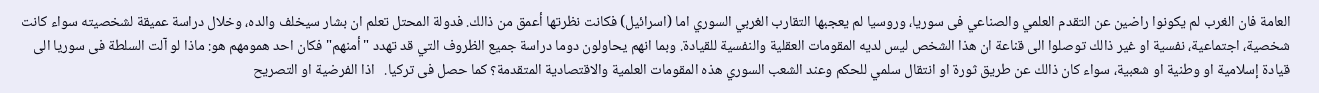العامة فان الغرب لم يكونوا راضين عن التقدم العلمي والصناعي فى سوريا، وروسيا لم يعجبها التقارب الغربي السوري اما (اسرائيل) فكانت نظرتها أعمق من ذالك. فدولة المحتل تعلم ان بشار سيخلف والده، وخلال دراسة عميقة لشخصيته سواء كانت شخصية، اجتماعية، نفسية او غير ذالك توصلوا الى قناعة ان هذا الشخص ليس لديه المقومات العقلية والنفسية للقيادة. وبما انهم يحاولون دوما دراسة جميع الظروف التي قد تهدد "أمنهم" فكان احد همومهم هو: ماذا لو آلت السلطة فى سوريا الى قيادة إسلامية او وطنية او شعبية، سواء كان ذالك عن طريق ثورة او انتقال سلمي للحكم وعند الشعب السوري هذه المقومات العلمية والاقتصادية المتقدمة؟ كما حصل فى تركيا.   اذا الفرضية او التصريح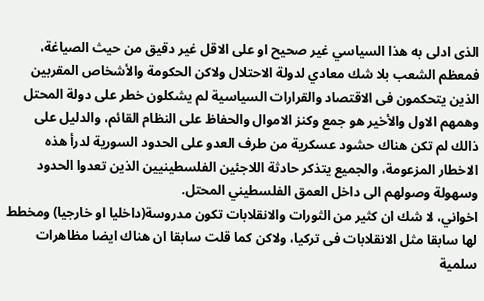الذى ادلى به هذا السياسي غير صحيح او على الاقل غير دقيق من حيث الصياغة، فمعظم الشعب بلا شك معادي لدولة الاحتلال ولاكن الحكومة والأشخاص المقربين الذين يتحكمون فى الاقتصاد والقرارات السياسية لم يشكلون خطر على دولة المحتل وهمهم الاول والأخير هو جمع وكنز الاموال والحفاظ على النظام القائم، والدليل على ذالك لم تكن هناك حشود عسكرية من طرف العدو على الحدود السورية لدرأ هذه الاخطار المزعومة، والجميع يتذكر حادثة اللاجئين الفلسطينيين الذين تعدوا الحدود وسهولة وصولهم الى داخل العمق الفلسطيني المحتل.
اخواني، لا شك ان كثير من الثورات والانقلابات تكون مدروسة(داخليا او خارجيا) ومخطط لها سابقا مثل الانقلابات فى تركيا، ولاكن كما قلت سابقا ان هناك ايضا مظاهرات سلمية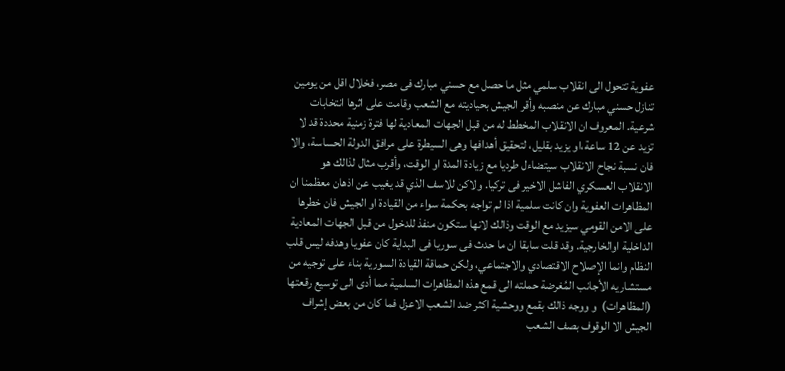عفوية تتحول الى انقلاب سلمي مثل ما حصل مع حسني مبارك فى مصر، فخلال اقل من يومين تنازل حسني مبارك عن منصبه وأقر الجيش بحياديته مع الشعب وقامت على اثرها انتخابات شرعية. المعروف ان الانقلاب المخطط له من قبل الجهات المعادية لها فترة زمنية محددة قد لا تزيد عن 12 ساعة،او يزيد بقليل، لتحقيق أهدافها وهى السيطرة على مرافق الدولة الحساسة، والا فان نسبة نجاح الانقلاب سيتضاءل طرديا مع زيادة المدة او الوقت، وأقرب مثال لذالك هو الانقلاب العسكري الفاشل الاخير فى تركيا. ولاكن للاسف الذي قد يغيب عن اذهان معظمنا ان المظاهرات العفوية وان كانت سلمية اذا لم تواجه بحكمة سواء من القيادة او الجيش فان خطرها على الامن القومي سيزيد مع الوقت وذالك لانها ستكون منفذ للدخول من قبل الجهات المعادية الداخلية اوالخارجية. وقد قلت سابقا ان ما حدث فى سوريا فى البداية كان عفويا وهدفه ليس قلب النظام وانما الإصلاح الاقتصادي والاجتماعي، ولكن حماقة القيادة السورية بناء على توجيه من مستشاريه الأجانب المُغرضة حملته الى قمع هذه المظاهرات السلمية مما أدى الى توسيع رقعتها (المظاهرات)  و ووجه ذالك بقمع ووحشية اكثر ضد الشعب الاعزل فما كان من بعض إشراف الجيش الا الوقوف بصف الشعب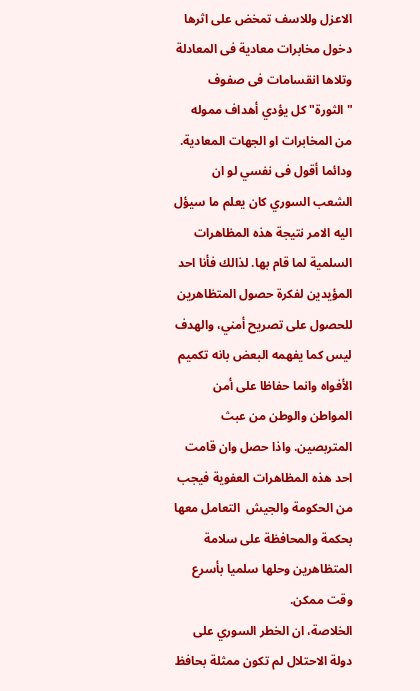الاعزل وللاسف تمخض على اثرها دخول مخابرات معادية فى المعادلة وتلاها انقسامات فى صفوف "الثورة" كل يؤدي أهداف مموله من المخابرات او الجهات المعادية. ودائما أقول فى نفسي لو ان الشعب السوري كان يعلم ما سيؤل اليه الامر نتيجة هذه المظاهرات السلمية لما قام بها. لذالك فأنا احد المؤيدين لفكرة حصول المتظاهرين للحصول على تصريح أمني، والهدف ليس كما يفهمه البعض بانه تكميم الأفواه وانما حفاظا على أمن المواطن والوطن من عبث المتربصين. واذا حصل وان قامت احد هذه المظاهرات العفوية فيجب من الحكومة والجيش  التعامل معها بحكمة والمحافظة على سلامة المتظاهرين وحلها سلميا بأسرع وقت ممكن.
الخلاصة، ان الخطر السوري على دولة الاحتلال لم تكون ممثلة بحافظ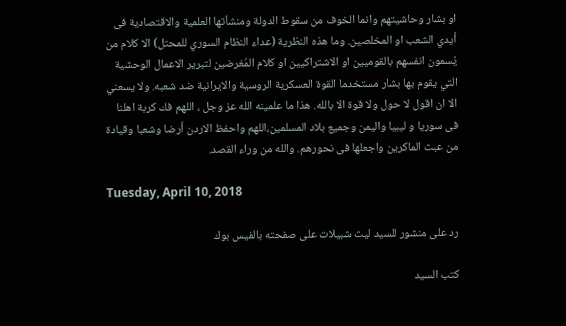او بشار وحاشيتهم وانما الخوف من سقوط الدولة ومنشاَتها العلمية والاقتصادية فى أيدي الشعب او المخلصين. وما هذه النظرية (عداء النظام السوري للمحتل) الا كلام من يُسمون انفسهم بالقوميين او الاشتراكيين او كلام المُغرضين لتبرير الاعمال الوحشية التي يقوم بها بشار مستخدما القوة العسكرية الروسية والايرانية ضد شعبه. ولا يسعني الا ان اقول لا حول ولا قوة الا بالله. هذا ما علمينه الله عز وجل ، اللهم فك كربة اهلنا فى سوريا و ليبيا واليمن وجميع بلاد المسلمين،اللهم واحفظ الاردن أرضا وشعبا وقيادة من عبث الماكرين واجعلها فى نحورهم. والله من وراء القصد.

Tuesday, April 10, 2018

رد على منشور للسيد ليث شبيلات على صفحته بالفيس بوك

كتب السيد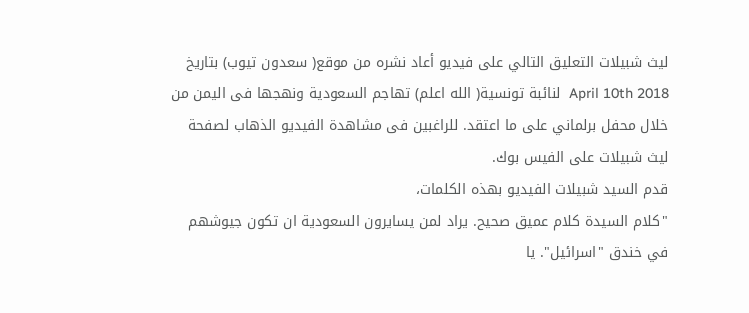ليث شبيلات التعليق التالي على فيديو أعاد نشره من موقع( سعدون تيوب) بتاريخ April 10th 2018  لنائبة تونسية( الله اعلم) تهاجم السعودية ونهجها فى اليمن من خلال محفل برلماني على ما اعتقد. للراغبين فى مشاهدة الفيديو الذهاب لصفحة ليث شبيلات على الفيس بوك.
قدم السيد شبيلات الفيديو بهذه الكلمات،
"كلام السيدة كلام عميق صحيح. يراد لمن يسايرون السعودية ان تكون جيوشهم في خندق "اسرائيل". يا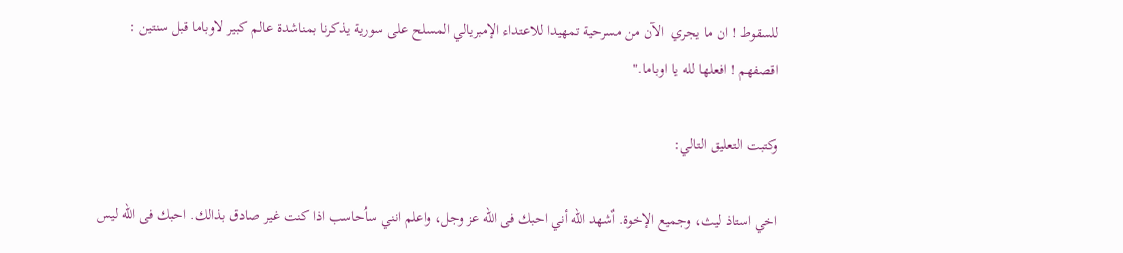للسقوط ! ان ما يجري  الآن من مسرحية تمهيدا للاعتداء الإمبريالي المسلح على سورية يذكرنا بمناشدة عالم كبير لاوباما قبل سنتين : اقصفهم ! افعلها لله يا اوباما."

وكتبت التعليق التالي:

اخي استاذ ليث، وجميع الإخوة. اٌشهد الله أني احبك فى الله عز وجل، واعلم انني ساُحاسب اذا كنت غير صادق بذالك. احبك فى الله ليس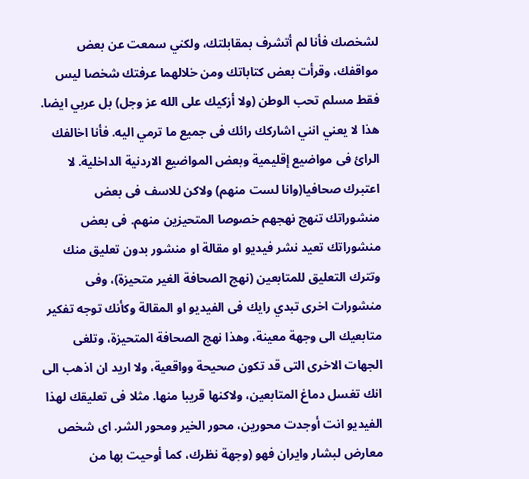لشخصك فأنا لم أتشرف بمقابلتك، ولكني سمعت عن بعض مواقفك، وقرأت بعض كتاباتك ومن خلالهما عرفتك شخصا ليس فقط مسلم تحب الوطن (ولا أزكيك على الله عز وجل) بل عربي ايضا. هذا لا يعني انني اشاركك رائك فى جميع ما ترمي اليه. فأنا اخالفك الرائ فى مواضيع إقليمية وبعض المواضيع الاردنية الداخلية. لا اعتبرك صحافيا(وانا لست منهم) ولاكن للاسف فى بعض منشوراتك تنهج نهجهم خصوصا المتحيزين منهم. فى بعض منشوراتك تعيد نشر فيديو او مقالة او منشور بدون تعليق منك وتترك التعليق للمتابعين (نهج الصحافة الغير متحيزة)، وفى منشورات اخرى تبدي رايك فى الفيديو او المقالة وكأنك توجه تفكير متابعيك الى وجهة معينة، وهذا نهج الصحافة المتحيزة، وتلغى الجهات الاخرى التى قد تكون صحيحة وواقعية، ولا اريد ان اذهب الى انك تغسل دماغ المتابعين، ولاكنها قريبا منها. مثلا فى تعليقك لهذا الفيديو انت أوجدت محورين، محور الخير ومحور الشر. اى شخص معارض لبشار وايران فهو (وجهة نظرك، كما أوحيت بها من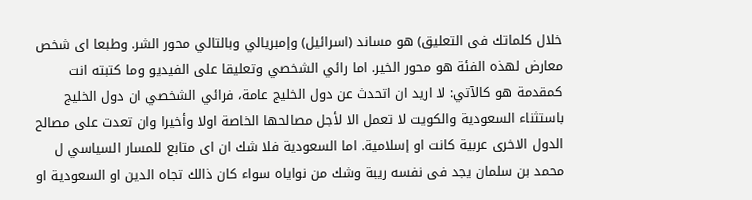خلال كلماتك فى التعليق) هو مساند (اسرائيل) وإمبريالي وبالتالي محور الشر. وطبعا اى شخص معارض لهذه الفئة هو محور الخير. اما رائي الشخصي وتعليقا على الفيديو وما كتبته انت كمقدمة هو كالآتي: لا اريد ان اتحدث عن دول الخليج عامة، فرائي الشخصي ان دول الخليج باستثناء السعودية والكويت لا تعمل الا لأجل مصالحها الخاصة اولا وأخيرا وان تعدت على مصالح الدول الاخرى عربية كانت او إسلامية. اما السعودية فلا شك ان اى متابع للمسار السياسي ل محمد بن سلمان يجد فى نفسه ريبة وشك من نواياه سواء كان ذالك تجاه الدين او السعودية او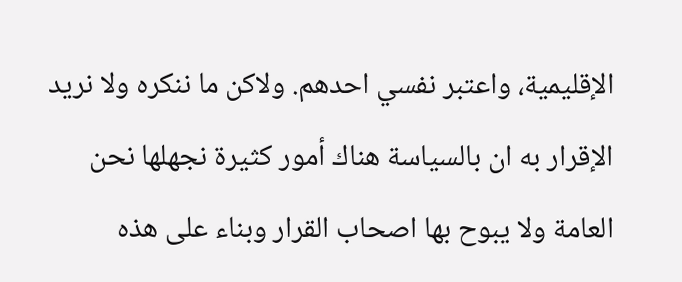الإقليمية، واعتبر نفسي احدهم. ولاكن ما ننكره ولا نريد الإقرار به ان بالسياسة هناك أمور كثيرة نجهلها نحن العامة ولا يبوح بها اصحاب القرار وبناء على هذه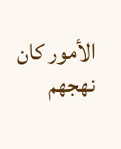الأمور كان نهجهم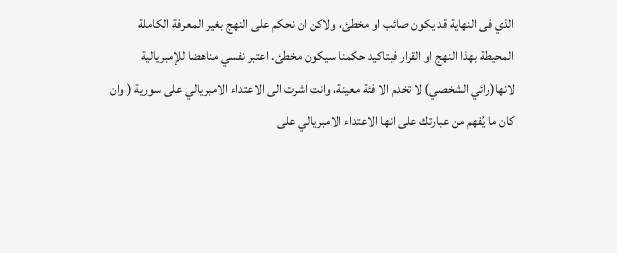الذي فى النهاية قد يكون صائب او مخطئ، ولاكن ان نحكم على النهج بغير المعرفة الكاملة المحيطة بهذا النهج او القرار فبتاكيد حكمنا سيكون مخطئ. اعتبر نفسي مناهضا للإمبريالية لانها(رائي الشخصي) لا تخدم الا فئة معينة، وانت اشرت الى الاعتداء الامبريالي على سورية ( وان كان ما يُفهم من عبارتك على انها الاعتداء الامبريالي على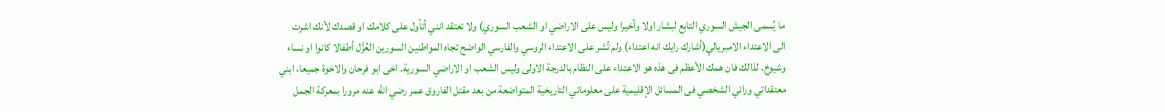ما يُسمى الجيش السوري التابع لبشار اولا وأخيرا وليس على الاراضي او الشعب السوري) ولا تعتقد انني أتأول على كلامك او قصدك لأنك اشرت الى الاعتداء الامبريالي(أشارك رايك انه اعتداء) ولم تُشر على الاعتداء الروسي والفارسي الواضح تجاه المواطنين السورين العُزَّل أطفالا كانوا او نساء وشيوخ. لذالك فان همك الأعظم فى هذه هو الاعتداء على النظام بالدرجة الاولى وليس الشعب او الاراضي السورية. اخى ابو فرحان والاخوة جميعا، ابني معتقداتي ورائي الشخصي فى المسائل الإقليمية على معلوماتي التاريخية المتواضعة من بعد مقتل الفاروق عمر رضي الله عنه مرورا بمعركة الجمل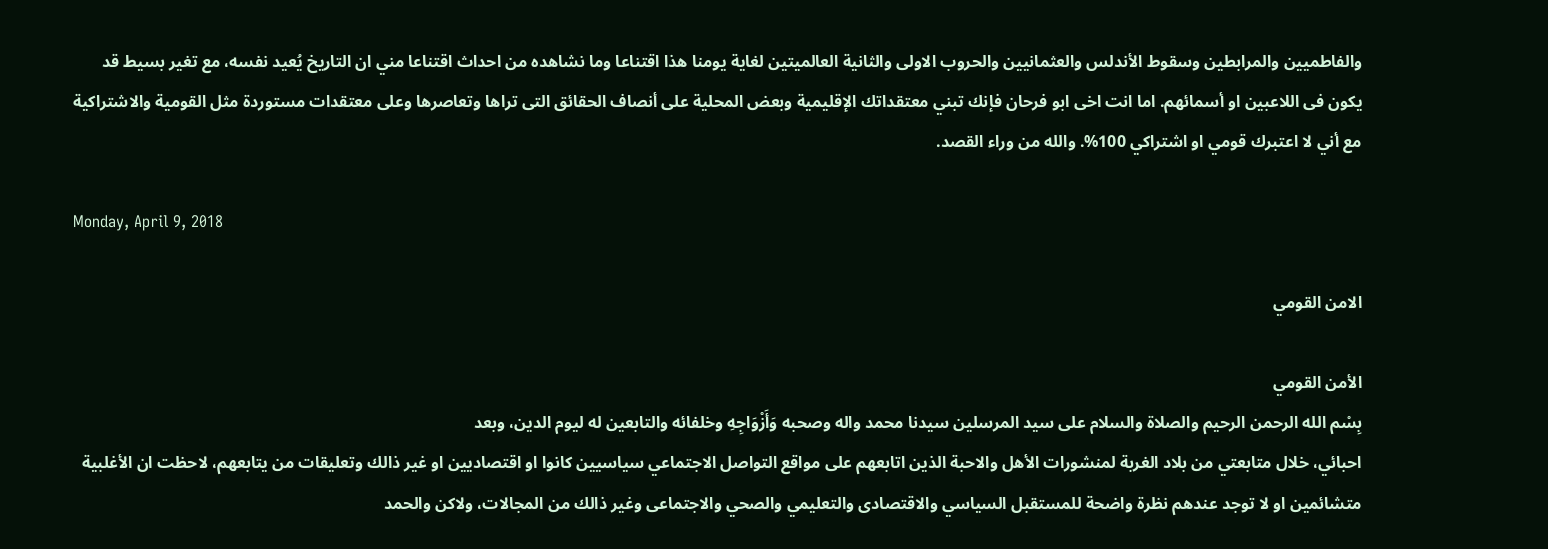والفاطميين والمرابطين وسقوط الأندلس والعثمانيين والحروب الاولى والثانية العالميتين لغاية يومنا هذا اقتناعا وما نشاهده من احداث اقتناعا مني ان التاريخ يُعيد نفسه، مع تغير بسيط قد يكون فى اللاعبين او أسمائهم. اما انت اخى ابو فرحان فإنك تبني معتقداتك الإقليمية وبعض المحلية على أنصاف الحقائق التى تراها وتعاصرها وعلى معتقدات مستوردة مثل القومية والاشتراكية مع أني لا اعتبرك قومي او اشتراكي 100%. والله من وراء القصد.

Monday, April 9, 2018

الامن القومي

الأمن القومي
بِسْم الله الرحمن الرحيم والصلاة والسلام على سيد المرسلين سيدنا محمد واله وصحبه وَأَزْوَاجِهِ وخلفائه والتابعين له ليوم الدين، وبعد
احبائي، خلال متابعتي من بلاد الغربة لمنشورات الأهل والاحبة الذين اتابعهم على مواقع التواصل الاجتماعي سياسيين كانوا او اقتصاديين او غير ذالك وتعليقات من يتابعهم، لاحظت ان الأغلبية متشائمين او لا توجد عندهم نظرة واضحة للمستقبل السياسي والاقتصادى والتعليمي والصحي والاجتماعى وغير ذالك من المجالات، ولاكن والحمد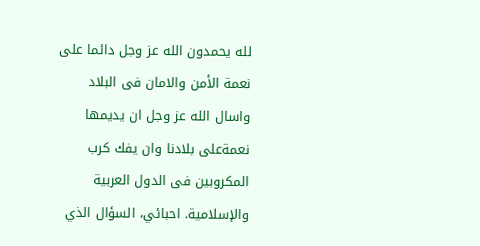لله يحمدون الله عز وجل دائما على نعمة الأمن والامان فى البلاد واسال الله عز وجل ان يديمها نعمةعلى بلادنا وان يفك كرب المكروبين فى الدول العربية والإسلامية. احبائي، السؤال الذي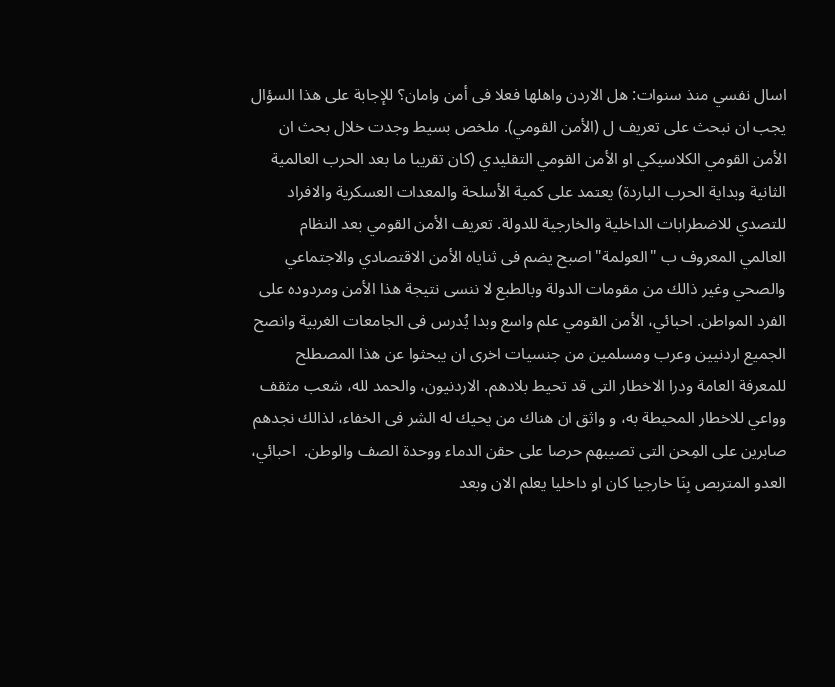اسال نفسي منذ سنوات: هل الاردن واهلها فعلا فى أمن وامان؟ للإجابة على هذا السؤال يجب ان نبحث على تعريف ل (الأمن القومي). ملخص بسيط وجدت خلال بحث ان الأمن القومي الكلاسيكي او الأمن القومي التقليدي (كان تقريبا ما بعد الحرب العالمية الثانية وبداية الحرب الباردة) يعتمد على كمية الأسلحة والمعدات العسكرية والافراد للتصدي للاضطرابات الداخلية والخارجية للدولة. تعريف الأمن القومي بعد النظام العالمي المعروف ب "العولمة" اصبح يضم فى ثناياه الأمن الاقتصادي والاجتماعي والصحي وغير ذالك من مقومات الدولة وبالطبع لا ننسى نتيجة هذا الأمن ومردوده على الفرد المواطن. احبائي، الأمن القومي علم واسع وبدا يُدرس فى الجامعات الغربية وانصح الجميع اردنيين وعرب ومسلمين من جنسيات اخرى ان يبحثوا عن هذا المصطلح للمعرفة العامة ودرا الاخطار التى قد تحيط بلادهم. الاردنيون، والحمد لله، شعب مثقف وواعي للاخطار المحيطة به، و واثق ان هناك من يحيك له الشر فى الخفاء، لذالك نجدهم صابرين على المِحن التى تصيبهم حرصا على حقن الدماء ووحدة الصف والوطن.  احبائي، العدو المتربص بِنَا خارجيا كان او داخليا يعلم الان وبعد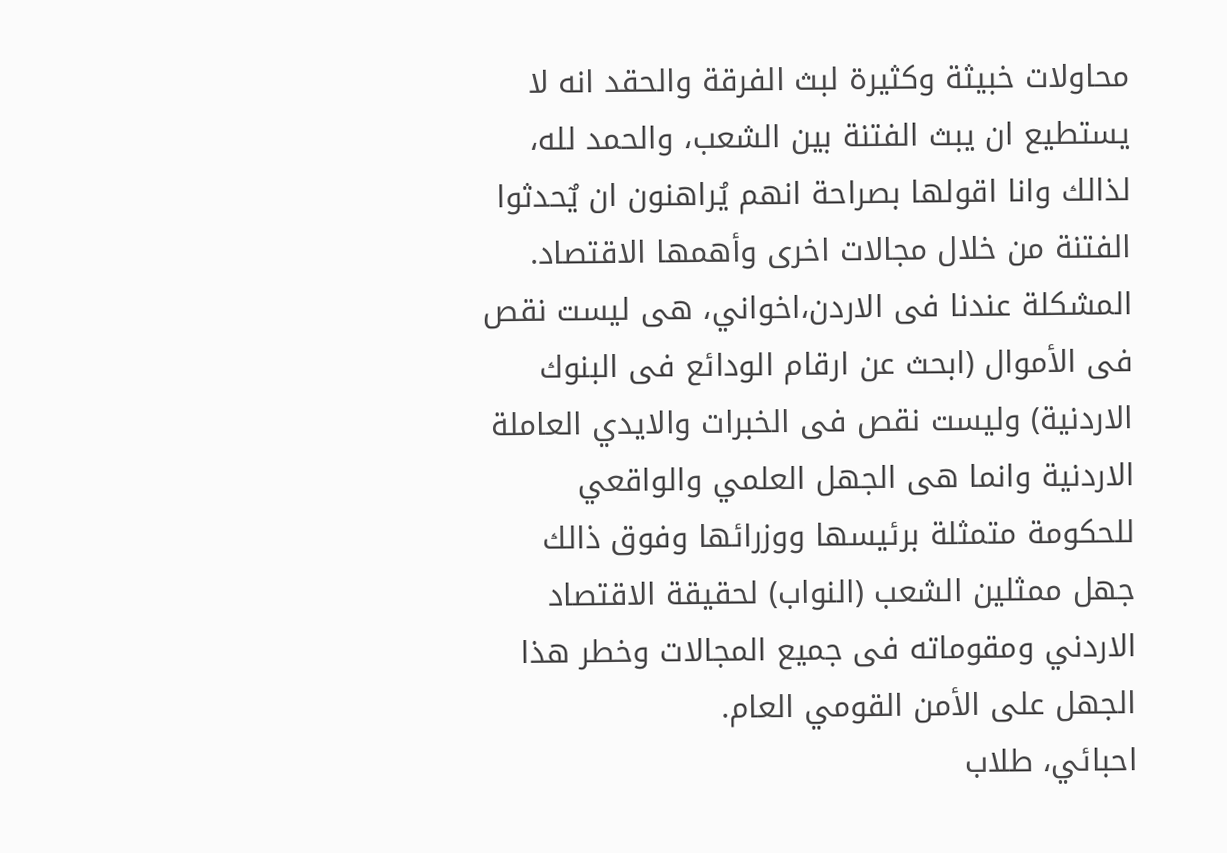محاولات خبيثة وكثيرة لبث الفرقة والحقد انه لا يستطيع ان يبث الفتنة بين الشعب، والحمد لله، لذالك وانا اقولها بصراحة انهم يُراهنون ان يٌحدثوا الفتنة من خلال مجالات اخرى وأهمها الاقتصاد.
المشكلة عندنا فى الاردن،اخواني، هى ليست نقص فى الأموال (ابحث عن ارقام الودائع فى البنوك الاردنية) وليست نقص فى الخبرات والايدي العاملة الاردنية وانما هى الجهل العلمي والواقعي للحكومة متمثلة برئيسها ووزرائها وفوق ذالك جهل ممثلين الشعب (النواب) لحقيقة الاقتصاد الاردني ومقوماته فى جميع المجالات وخطر هذا الجهل على الأمن القومي العام.
احبائي، طلاب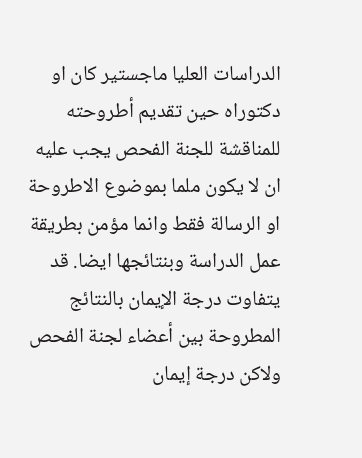الدراسات العليا ماجستير كان او دكتوراه حين تقديم أطروحته للمناقشة للجنة الفحص يجب عليه ان لا يكون ملما بموضوع الاطروحة او الرسالة فقط وانما مؤمن بطريقة عمل الدراسة وبنتائجها ايضا. قد يتفاوت درجة الإيمان بالنتائج المطروحة بين أعضاء لجنة الفحص ولاكن درجة إيمان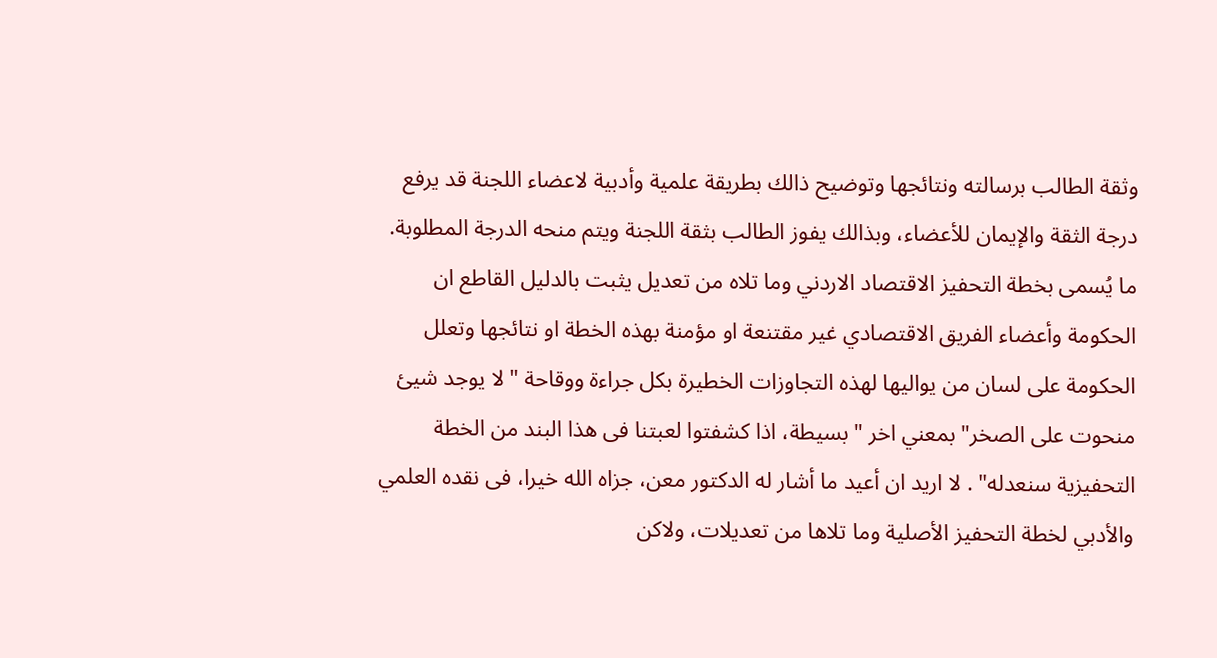وثقة الطالب برسالته ونتائجها وتوضيح ذالك بطريقة علمية وأدبية لاعضاء اللجنة قد يرفع درجة الثقة والإيمان للأعضاء، وبذالك يفوز الطالب بثقة اللجنة ويتم منحه الدرجة المطلوبة.
ما يُسمى بخطة التحفيز الاقتصاد الاردني وما تلاه من تعديل يثبت بالدليل القاطع ان الحكومة وأعضاء الفريق الاقتصادي غير مقتنعة او مؤمنة بهذه الخطة او نتائجها وتعلل الحكومة على لسان من يواليها لهذه التجاوزات الخطيرة بكل جراءة ووقاحة " لا يوجد شيئ منحوت على الصخر" بمعني اخر " بسيطة، اذا كشفتوا لعبتنا فى هذا البند من الخطة التحفيزية سنعدله" . لا اريد ان أعيد ما أشار له الدكتور معن، جزاه الله خيرا، فى نقده العلمي والأدبي لخطة التحفيز الأصلية وما تلاها من تعديلات، ولاكن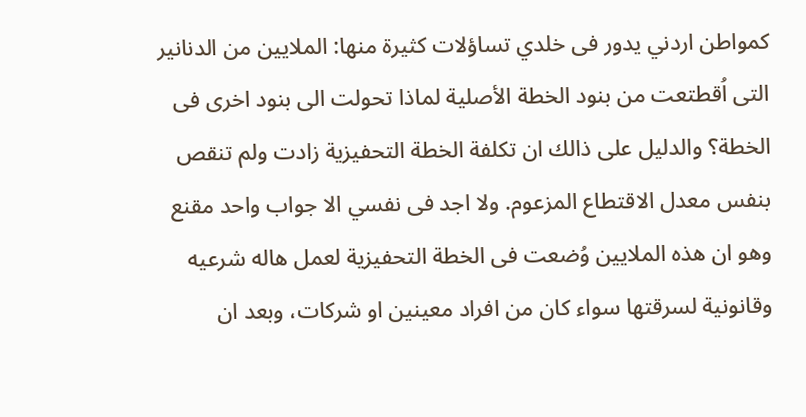كمواطن اردني يدور فى خلدي تساؤلات كثيرة منها: الملايين من الدنانير التى اُقطتعت من بنود الخطة الأصلية لماذا تحولت الى بنود اخرى فى الخطة؟ والدليل على ذالك ان تكلفة الخطة التحفيزية زادت ولم تنقص بنفس معدل الاقتطاع المزعوم. ولا اجد فى نفسي الا جواب واحد مقنع وهو ان هذه الملايين وُضعت فى الخطة التحفيزية لعمل هاله شرعيه وقانونية لسرقتها سواء كان من افراد معينين او شركات، وبعد ان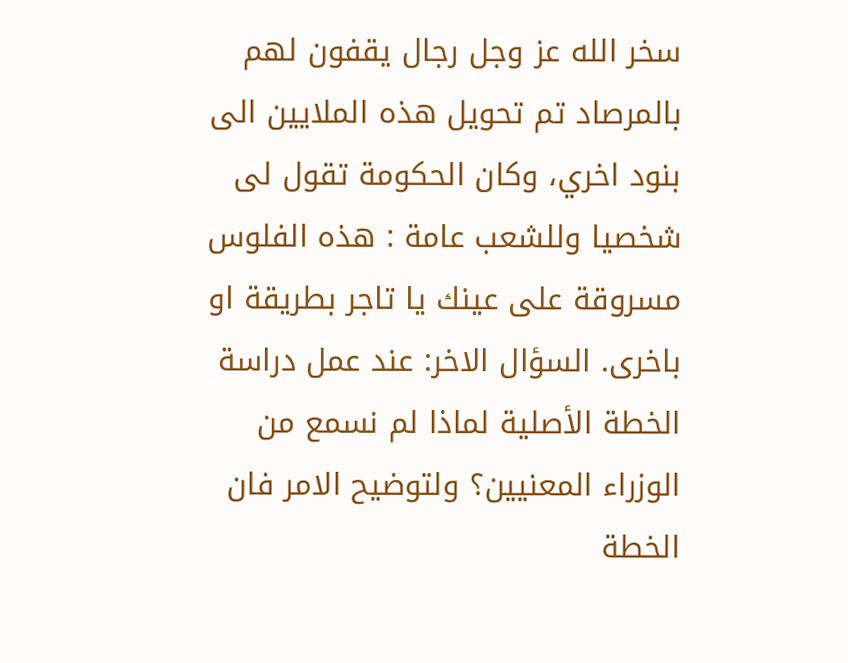سخر الله عز وجل رجال يقفون لهم بالمرصاد تم تحويل هذه الملايين الى بنود اخري، وكان الحكومة تقول لى شخصيا وللشعب عامة : هذه الفلوس مسروقة على عينك يا تاجر بطريقة او باخرى. السؤال الاخر: عند عمل دراسة الخطة الأصلية لماذا لم نسمع من الوزراء المعنيين؟ ولتوضيح الامر فان الخطة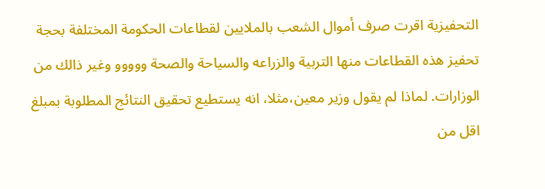التحفيزية اقرت صرف أموال الشعب بالملايين لقطاعات الحكومة المختلفة بحجة تحفيز هذه القطاعات منها التربية والزراعه والسياحة والصحة ووووو وغير ذالك من الوزارات. لماذا لم يقول وزير معين،مثلا، انه يستطيع تحقيق النتائج المطلوبة بمبلغ اقل من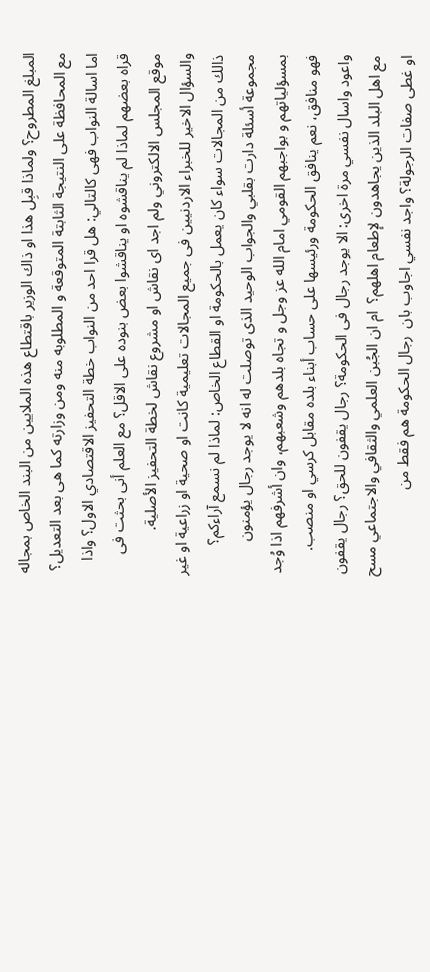المبلغ المطروح؟ ولماذا قبِل هذا او ذاك الوزير باقتطاع هذه الملايين من البند الخاص بمجاله مع المحافظة على النتيجة الثابتة المتوقعة و المطلوبه منه ومن وزارته كما هى بعد التعديل؟ اما اسالة النواب فهى كالتالي: هل قرا احد من النواب خطة التحفيز الاقتصادي الاول؟ واذا قراه بعضهم لماذا لم يناقشوه او يناقشوا بعض بنوده على الاقل؟ مع العلم أنى بحثت فى موقع المجلس الالكتروني ولم اجد اى نقاش او مشروع نقاش لخطة التحفيز الأصلية. والسؤال الاخير للخبراء الاردنيين فى جميع المجالات تعليمية كانت او صحية او زراعية او غير ذالك من المجالات سواء كان يعمل بالحكومة او القطاع الخاص: لماذا لم نسمع آراءكم؟ مجموعة أسئلة دارت بقلبي والجواب الوحيد الذى توصلت له انه لا يوجد رجال يؤمنون بمسؤلياتهم و بواجبهم القومي امام الله عز وجل و تجاه بلدهم وشعبهم، وان أشرفهم اذا وُجد فهو منافق، نعم ينافق الحكومة ورئيسها على حساب أبناء بلده مقابل كرسي او منصب.
واعود واسال نفسي مرة اخرى: الا يوجد رجال فى الحكومة؟ رجال يقفون للحق؟ رجال يقفون مع اهل البلد الذين يجاهدون لإطعام اهلهم؟  ام ان الجُبن العلمي والثقافي والاجتماعي مسح او غطى صفات الرجولة؟ واجد نفسي اجاوب بان  رجال الحكومة هم فقط من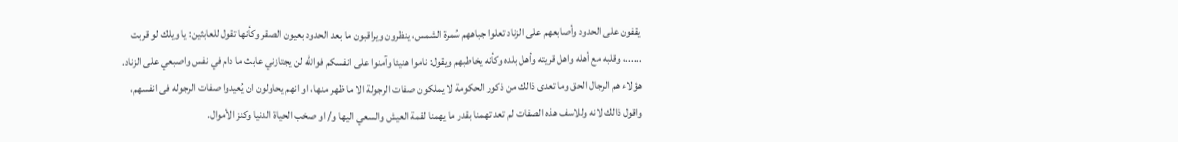يقفون على الحدود وأصابعهم على الزناد تعلوا جباههم سُمرة الشمس، ينظرون ويراقبون ما بعد الحدود بعيون الصقر وكأنها تقول للعابثين: يا ويلك لو قربت ......، وقلبه مع أهله واهل قريته وأهل بلده وكأنه يخاطبهم ويقول: ناموا هنيئا وآمنوا على انفسكم فوالله لن يجتازني عابث ما دام في نفس واصبعي على الزناد. هؤلاء هم الرجال الحق وما تعدى ذالك من ذكور الحكومة لا يملكون صفات الرجولة الا ما ظهر منها، او انهم يحاولون ان يُعيدوا صفات الرجوله فى انفسهم، واقول ذالك لانه وللاسف هذه الصفات لم تعد تهمنا بقدر ما يهمنا لقمة العيش والسعي اليها و/ او صخب الحياة الدنيا وكنز الأموال.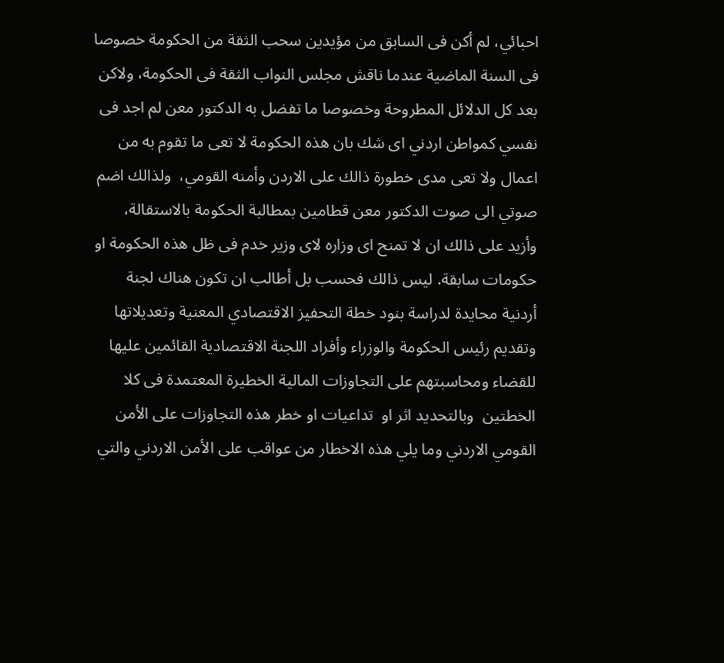احبائي، لم أكن فى السابق من مؤيدين سحب الثقة من الحكومة خصوصا فى السنة الماضية عندما ناقش مجلس النواب الثقة فى الحكومة، ولاكن بعد كل الدلائل المطروحة وخصوصا ما تفضل به الدكتور معن لم اجد فى نفسي كمواطن اردني اى شك بان هذه الحكومة لا تعى ما تقوم به من اعمال ولا تعى مدى خطورة ذالك على الاردن وأمنه القومي،  ولذالك اضم صوتي الى صوت الدكتور معن قطامين بمطالبة الحكومة بالاستقالة، وأزيد على ذالك ان لا تمنح اى وزاره لاى وزير خدم فى ظل هذه الحكومة او حكومات سابقة. ليس ذالك فحسب بل أطالب ان تكون هناك لجنة أردنية محايدة لدراسة بنود خطة التحفيز الاقتصادي المعنية وتعديلاتها وتقديم رئيس الحكومة والوزراء وأفراد اللجنة الاقتصادية القائمين عليها للقضاء ومحاسبتهم على التجاوزات المالية الخطيرة المعتمدة فى كلا الخطتين  وبالتحديد اثر او  تداعيات او خطر هذه التجاوزات على الأمن القومي الاردني وما يلي هذه الاخطار من عواقب على الأمن الاردني والتي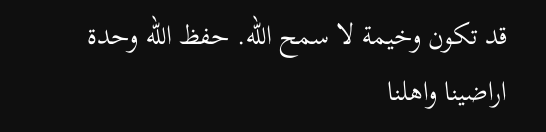قد تكون وخيمة لا سمح الله. حفظ الله وحدة اراضينا واهلنا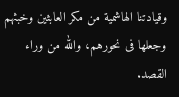وقيادتنا الهاشمية من مكر العابثين وخبثهم وجعلها فى نحورهم، والله من وراء القصد.